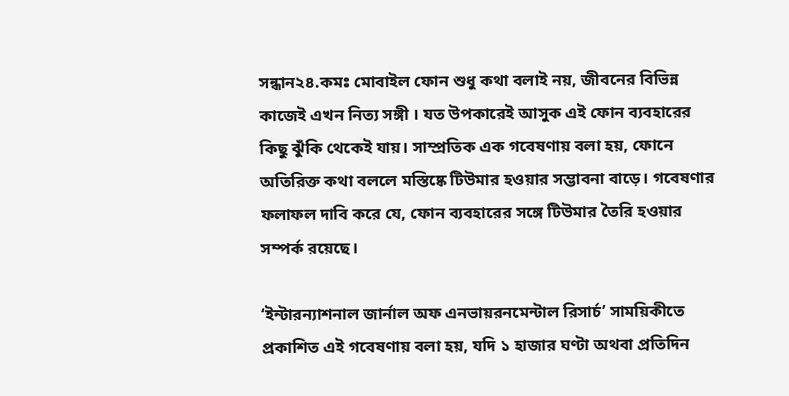সন্ধান২৪.কমঃ মোবাইল ফোন শুধু কথা বলাই নয়, জীবনের বিভিন্ন কাজেই এখন নিত্য সঙ্গী । যত উপকারেই আসুক এই ফোন ব্যবহারের কিছু ঝুঁকি থেকেই যায়। সাম্প্রতিক এক গবেষণায় বলা হয়, ফোনে অতিরিক্ত কথা বললে মস্তিষ্কে টিউমার হওয়ার সম্ভাবনা বাড়ে। গবেষণার ফলাফল দাবি করে যে, ফোন ব্যবহারের সঙ্গে টিউমার তৈরি হওয়ার সম্পর্ক রয়েছে।

‘ইন্টারন্যাশনাল জার্নাল অফ এনভায়রনমেন্টাল রিসার্চ’ সাময়িকীতে প্রকাশিত এই গবেষণায় বলা হয়, যদি ১ হাজার ঘণ্টা অথবা প্রতিদিন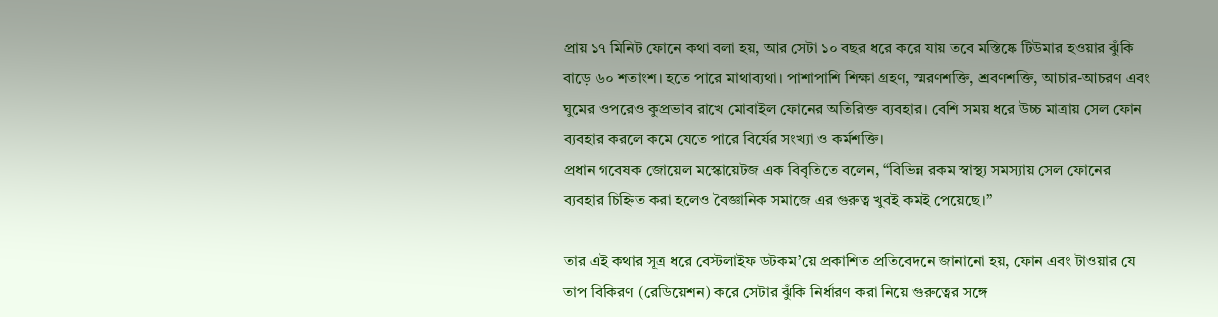প্রায় ১৭ মিনিট ফোনে কথা বলা হয়, আর সেটা ১০ বছর ধরে করে যায় তবে মস্তিষ্কে টিউমার হওয়ার ঝুঁকি বাড়ে ৬০ শতাংশ। হতে পারে মাথাব্যথা। পাশাপাশি শিক্ষা গ্রহণ, স্মরণশক্তি, শ্রবণশক্তি, আচার-আচরণ এবং ঘুমের ওপরেও কুপ্রভাব রাখে মোবাইল ফোনের অতিরিক্ত ব্যবহার। বেশি সময় ধরে উচ্চ মাত্রায় সেল ফোন ব্যবহার করলে কমে যেতে পারে বির্যের সংখ্যা ও কর্মশক্তি।
প্রধান গবেষক জোয়েল মস্কোয়েটজ এক বিবৃতিতে বলেন, “বিভিন্ন রকম স্বাস্থ্য সমস্যায় সেল ফোনের ব্যবহার চিহ্নিত করা হলেও বৈজ্ঞানিক সমাজে এর গুরুত্ব খুবই কমই পেয়েছে।”

তার এই কথার সূত্র ধরে বেস্টলাইফ ডটকম’য়ে প্রকাশিত প্রতিবেদনে জানানো হয়, ফোন এবং টাওয়ার যে তাপ বিকিরণ (রেডিয়েশন) করে সেটার ঝুঁকি নির্ধারণ করা নিয়ে গুরুত্বের সঙ্গে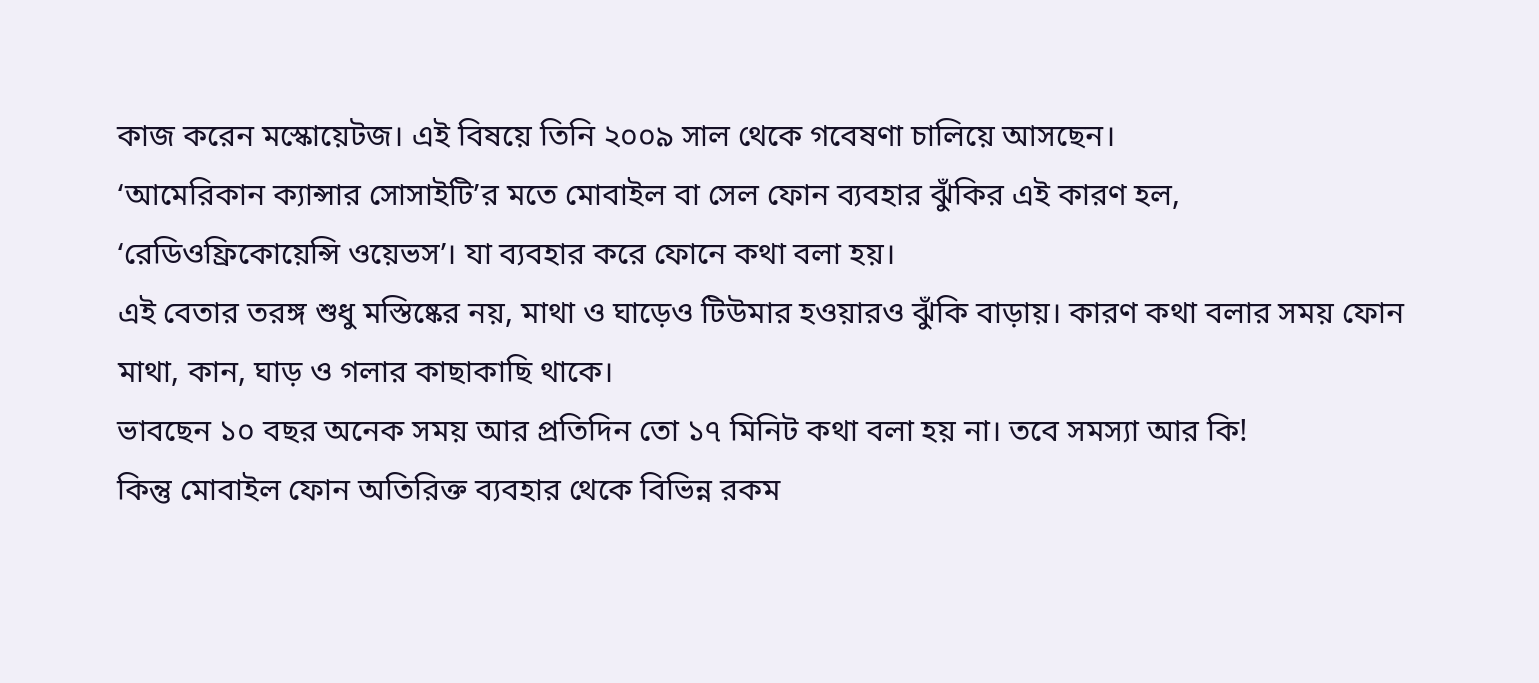কাজ করেন মস্কোয়েটজ। এই বিষয়ে তিনি ২০০৯ সাল থেকে গবেষণা চালিয়ে আসছেন।
‘আমেরিকান ক্যান্সার সোসাইটি’র মতে মোবাইল বা সেল ফোন ব্যবহার ঝুঁকির এই কারণ হল, ‘রেডিওফ্রিকোয়েন্সি ওয়েভস’। যা ব্যবহার করে ফোনে কথা বলা হয়।
এই বেতার তরঙ্গ শুধু মস্তিষ্কের নয়, মাথা ও ঘাড়েও টিউমার হওয়ারও ঝুঁকি বাড়ায়। কারণ কথা বলার সময় ফোন মাথা, কান, ঘাড় ও গলার কাছাকাছি থাকে।
ভাবছেন ১০ বছর অনেক সময় আর প্রতিদিন তো ১৭ মিনিট কথা বলা হয় না। তবে সমস্যা আর কি!
কিন্তু মোবাইল ফোন অতিরিক্ত ব্যবহার থেকে বিভিন্ন রকম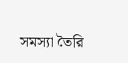সমস্যা তৈরি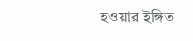হওয়ার ইঙ্গিত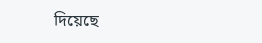দিয়েছে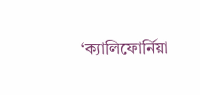‘ক্যালিফোর্নিয়া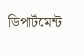ডিপার্টমেন্ট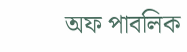অফ পাবলিক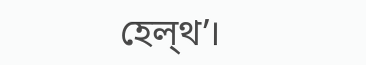হেল্থ’।